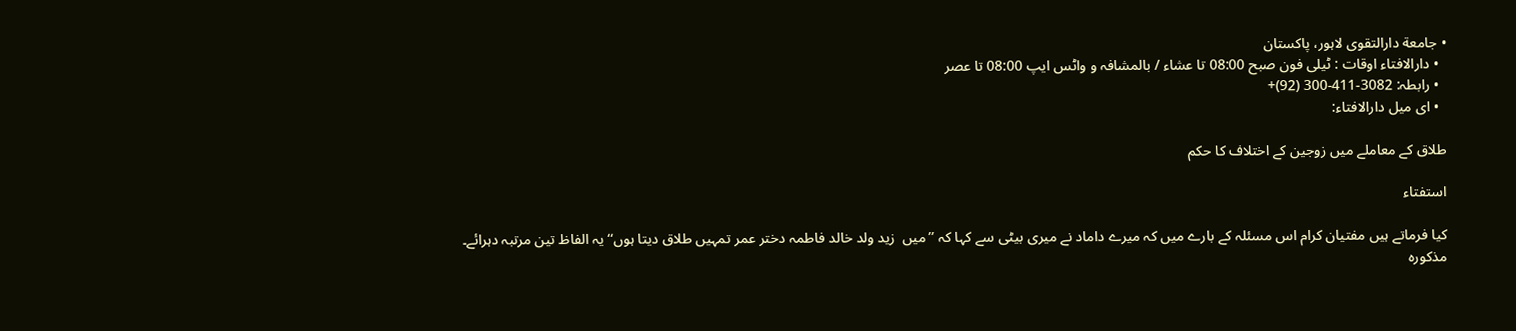• جامعة دارالتقوی لاہور، پاکستان
  • دارالافتاء اوقات : ٹیلی فون صبح 08:00 تا عشاء / بالمشافہ و واٹس ایپ 08:00 تا عصر
  • رابطہ: 3082-411-300 (92)+
  • ای میل دارالافتاء:

طلاق کے معاملے میں زوجین کے اختلاف کا حکم

استفتاء

کیا فرماتے ہیں مفتیان کرام اس مسئلہ کے بارے میں کہ میرے داماد نے میری بیٹی سے کہا کہ ’’میں  زید ولد خالد فاطمہ دختر عمر تمہیں طلاق دیتا ہوں‘‘ یہ الفاظ تین مرتبہ دہرائے۔ مذکورہ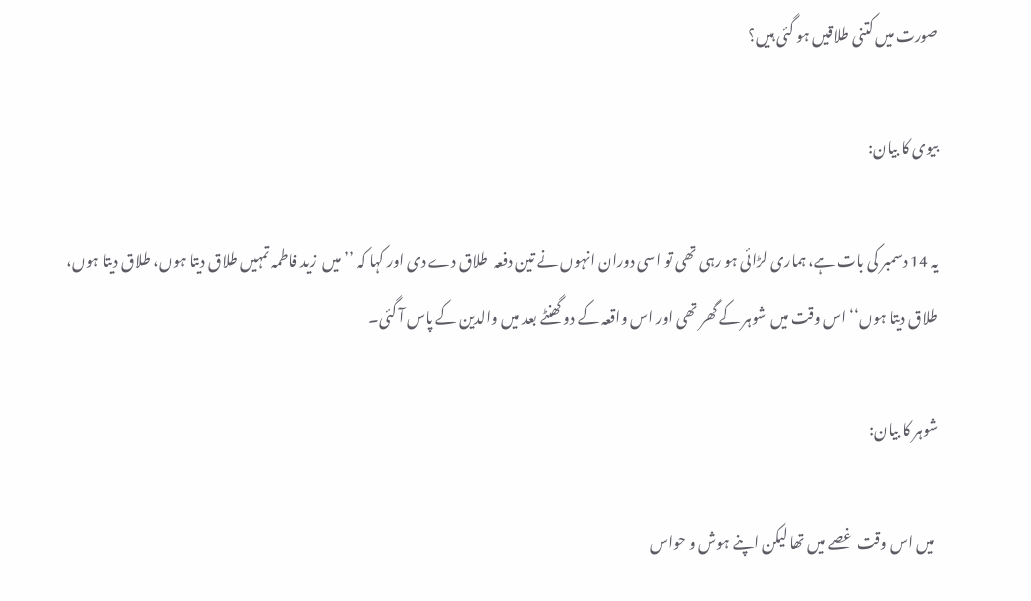صورت میں کتنی طلاقیں ہو گئی ہیں؟

بیوی کا بیان:

یہ 14 دسمبر کی بات ہے، ہماری لڑائی ہو رہی تھی تو اسی دوران انہوں نے تین دفعہ  طلاق دے دی اور کہا کہ ’’ میں  زید فاطمہ تمہیں طلاق دیتا ہوں، طلاق دیتا ہوں، طلاق دیتا ہوں‘‘ اس وقت میں شوہر کے گھر تھی اور اس واقعہ کے دو گھنٹے بعد میں والدین کے پاس آ گئی۔

شوہر کا بیان:

 میں اس وقت  غصے میں تھا لیکن اپنے ہوش و حواس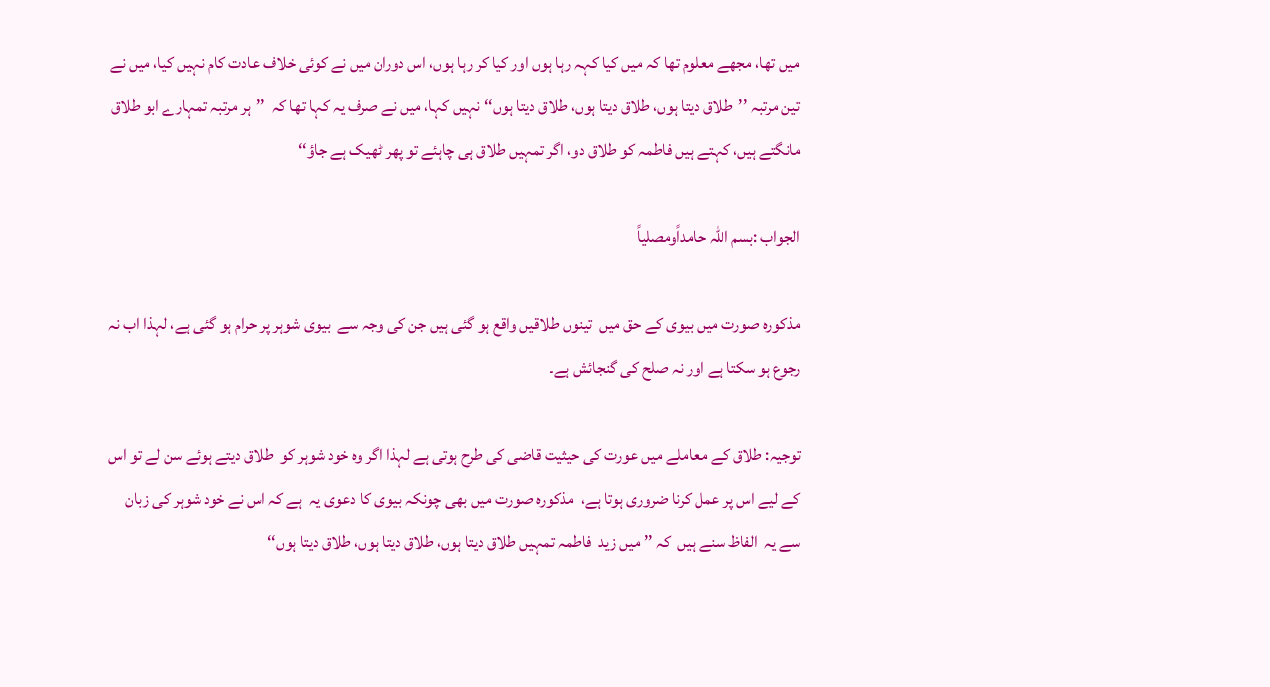میں تھا، مجھے معلوم تھا کہ میں کیا کہہ رہا ہوں اور کیا کر رہا ہوں، اس دوران میں نے کوئی خلاف عادت کام نہیں کیا، میں نے تین مرتبہ ’’طلاق دیتا ہوں، طلاق دیتا ہوں، طلاق دیتا ہوں‘‘ نہیں کہا، میں نے صرف یہ کہا تھا کہ  ’’ہر مرتبہ تمہارے ابو طلاق مانگتے ہیں، کہتے ہیں فاطمہ کو طلاق دو، اگر تمہیں طلاق ہی چاہئے تو پھر ٹھیک ہے جاؤ‘‘

الجواب :بسم اللہ حامداًومصلیاً

مذکورہ صورت میں بیوی کے حق میں  تینوں طلاقیں واقع ہو گئی ہیں جن کی وجہ سے  بیوی شوہر پر حرام ہو گئی ہے، لہذا اب نہ رجوع ہو سکتا ہے اور نہ صلح کی گنجائش ہے۔

توجیہ: طلاق کے معاملے میں عورت کی حیثیت قاضی کی طرح ہوتی ہے لہذا اگر وہ خود شوہر کو  طلاق دیتے ہوئے سن لے تو اس کے لیے اس پر عمل کرنا ضروری ہوتا ہے،  مذکورہ صورت میں بھی چونکہ بیوی کا دعوی یہ  ہے کہ اس نے خود شوہر کی زبان سے یہ  الفاظ سنے ہیں  کہ ’’ میں زید  فاطمہ تمہیں طلاق دیتا ہوں، طلاق دیتا ہوں، طلاق دیتا ہوں‘‘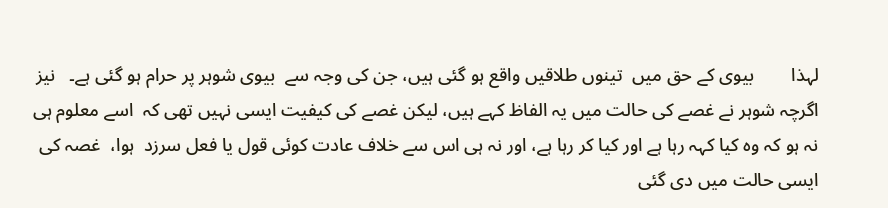لہذا        بیوی کے حق میں  تینوں طلاقیں واقع ہو گئی ہیں، جن کی وجہ سے  بیوی شوہر پر حرام ہو گئی ہے۔   نیز اگرچہ شوہر نے غصے کی حالت میں یہ الفاظ کہے ہیں، لیکن غصے کی کیفیت ایسی نہیں تھی کہ  اسے معلوم ہی نہ ہو کہ وہ کیا کہہ رہا ہے اور کیا کر رہا ہے، اور نہ ہی اس سے خلاف عادت کوئی قول یا فعل سرزد  ہوا،  غصہ کی ایسی حالت میں دی گئی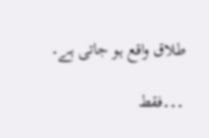طلاق واقع ہو جاتی ہے۔

۔۔۔فقط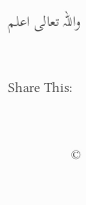واللہ تعالی اعلم

Share This:

©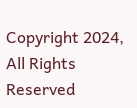Copyright 2024, All Rights Reserved